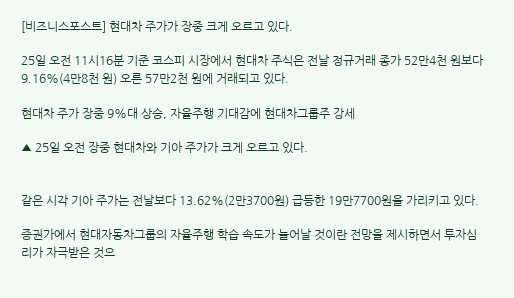[비즈니스포스트] 현대차 주가가 장중 크게 오르고 있다.

25일 오전 11시16분 기준 코스피 시장에서 현대차 주식은 전날 정규거래 종가 52만4천 원보다 9.16%(4만8천 원) 오른 57만2천 원에 거래되고 있다.

현대차 주가 장중 9%대 상승, 자율주행 기대감에 현대차그룹주 강세

▲ 25일 오전 장중 현대차와 기아 주가가 크게 오르고 있다.


같은 시각 기아 주가는 전날보다 13.62%(2만3700원) 급등한 19만7700원을 가리키고 있다.

증권가에서 현대자동차그룹의 자율주행 학습 속도가 늘어날 것이란 전망을 제시하면서 투자심리가 자극받은 것으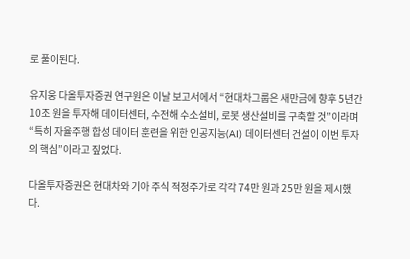로 풀이된다.

유지웅 다올투자증권 연구원은 이날 보고서에서 “현대차그룹은 새만금에 향후 5년간 10조 원을 투자해 데이터센터, 수전해 수소설비, 로봇 생산설비를 구축할 것”이라며 “특히 자율주행 합성 데이터 훈련을 위한 인공지능(AI) 데이터센터 건설이 이번 투자의 핵심”이라고 짚었다.

다올투자증권은 현대차와 기아 주식 적정주가로 각각 74만 원과 25만 원을 제시했다.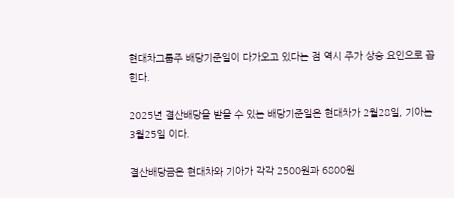현대차그룹주 배당기준일이 다가오고 있다는 점 역시 주가 상승 요인으로 꼽힌다.

2025년 결산배당을 받을 수 있는 배당기준일은 현대차가 2월28일, 기아는 3월25일 이다.

결산배당금은 현대차와 기아가 각각 2500원과 6800원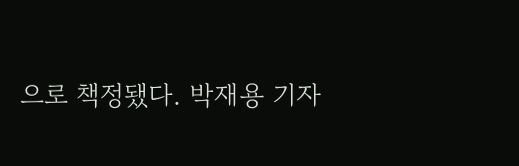으로 책정됐다. 박재용 기자